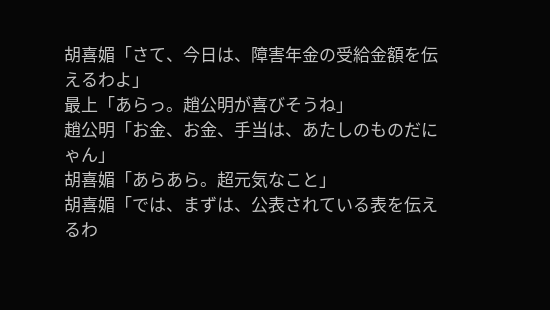胡喜媚「さて、今日は、障害年金の受給金額を伝えるわよ」
最上「あらっ。趙公明が喜びそうね」
趙公明「お金、お金、手当は、あたしのものだにゃん」
胡喜媚「あらあら。超元気なこと」
胡喜媚「では、まずは、公表されている表を伝えるわ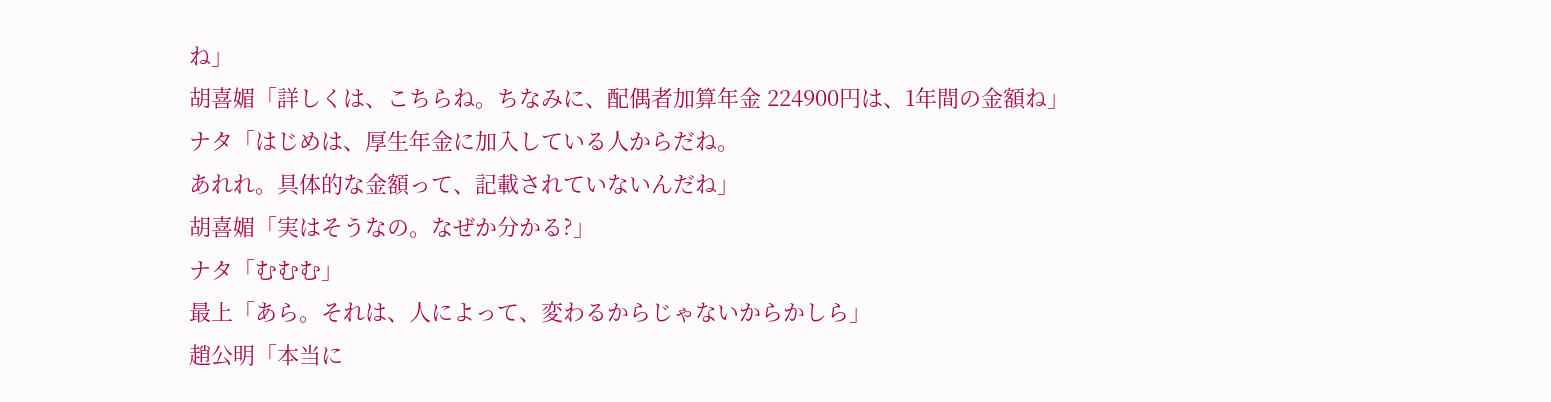ね」
胡喜媚「詳しくは、こちらね。ちなみに、配偶者加算年金 224900円は、1年間の金額ね」
ナタ「はじめは、厚生年金に加入している人からだね。
あれれ。具体的な金額って、記載されていないんだね」
胡喜媚「実はそうなの。なぜか分かる?」
ナタ「むむむ」
最上「あら。それは、人によって、変わるからじゃないからかしら」
趙公明「本当に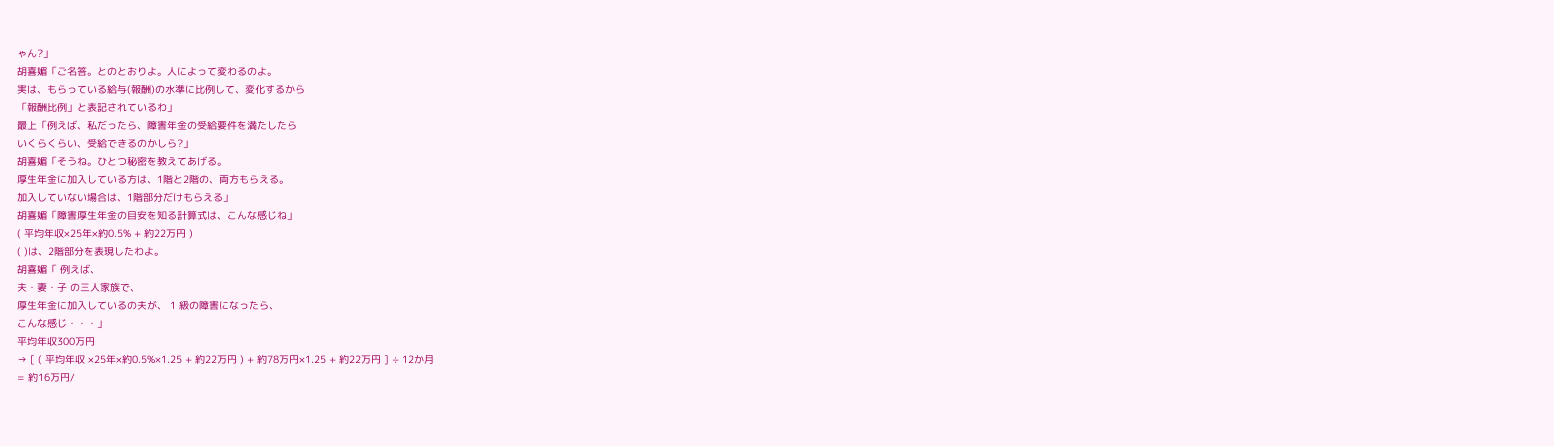ゃん?」
胡喜媚「ご名答。とのとおりよ。人によって変わるのよ。
実は、もらっている給与(報酬)の水準に比例して、変化するから
「報酬比例」と表記されているわ」
最上「例えば、私だったら、障害年金の受給要件を満たしたら
いくらくらい、受給できるのかしら?」
胡喜媚「そうね。ひとつ秘密を教えてあげる。
厚生年金に加入している方は、1階と2階の、両方もらえる。
加入していない場合は、1階部分だけもらえる」
胡喜媚「障害厚生年金の目安を知る計算式は、こんな感じね」
( 平均年収×25年×約0.5% + 約22万円 )
( )は、2階部分を表現したわよ。
胡喜媚「 例えば、
夫・妻・子 の三人家族で、
厚生年金に加入しているの夫が、 1 級の障害になったら、
こんな感じ・・・」
平均年収300万円
→ [ ( 平均年収 ×25年×約0.5%×1.25 + 約22万円 ) + 約78万円×1.25 + 約22万円 ] ÷ 12か月
= 約16万円/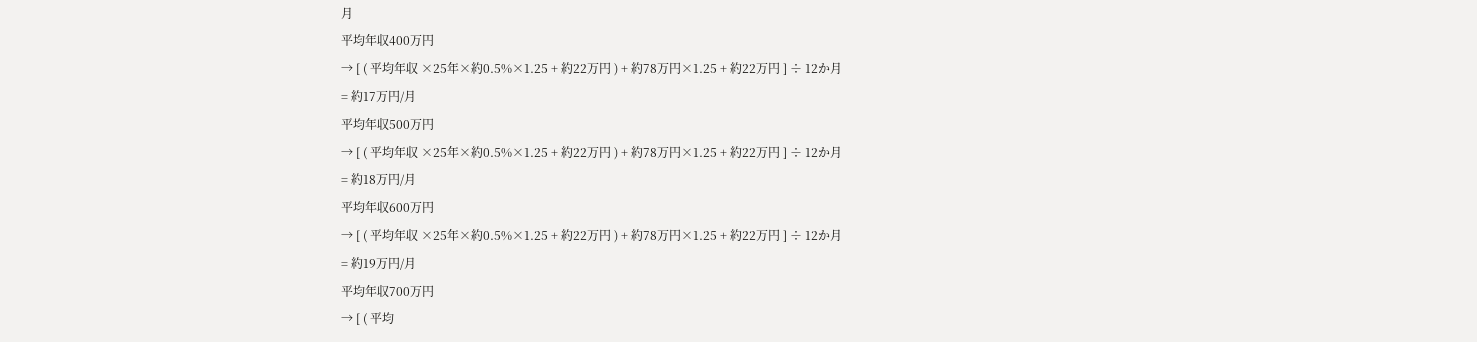月
平均年収400万円
→ [ ( 平均年収 ×25年×約0.5%×1.25 + 約22万円 ) + 約78万円×1.25 + 約22万円 ] ÷ 12か月
= 約17万円/月
平均年収500万円
→ [ ( 平均年収 ×25年×約0.5%×1.25 + 約22万円 ) + 約78万円×1.25 + 約22万円 ] ÷ 12か月
= 約18万円/月
平均年収600万円
→ [ ( 平均年収 ×25年×約0.5%×1.25 + 約22万円 ) + 約78万円×1.25 + 約22万円 ] ÷ 12か月
= 約19万円/月
平均年収700万円
→ [ ( 平均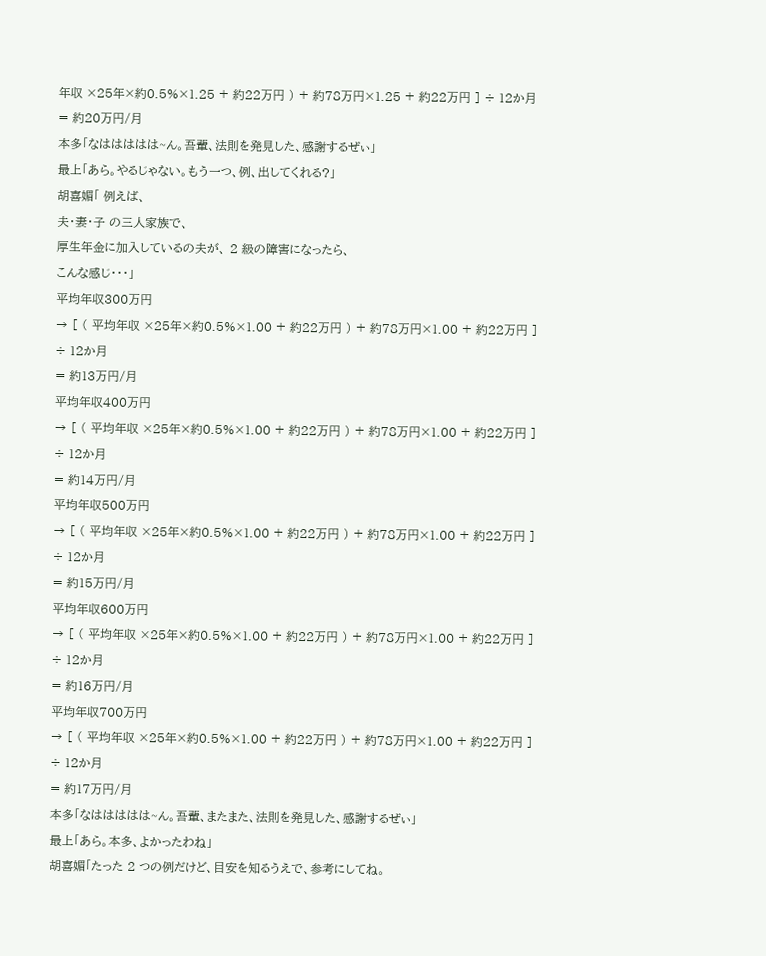年収 ×25年×約0.5%×1.25 + 約22万円 ) + 約78万円×1.25 + 約22万円 ] ÷ 12か月
= 約20万円/月
本多「なははははは~ん。吾輩、法則を発見した、感謝するぜぃ」
最上「あら。やるじゃない。もう一つ、例、出してくれる?」
胡喜媚「 例えば、
夫・妻・子 の三人家族で、
厚生年金に加入しているの夫が、 2 級の障害になったら、
こんな感じ・・・」
平均年収300万円
→ [ ( 平均年収 ×25年×約0.5%×1.00 + 約22万円 ) + 約78万円×1.00 + 約22万円 ] ÷ 12か月
= 約13万円/月
平均年収400万円
→ [ ( 平均年収 ×25年×約0.5%×1.00 + 約22万円 ) + 約78万円×1.00 + 約22万円 ] ÷ 12か月
= 約14万円/月
平均年収500万円
→ [ ( 平均年収 ×25年×約0.5%×1.00 + 約22万円 ) + 約78万円×1.00 + 約22万円 ] ÷ 12か月
= 約15万円/月
平均年収600万円
→ [ ( 平均年収 ×25年×約0.5%×1.00 + 約22万円 ) + 約78万円×1.00 + 約22万円 ] ÷ 12か月
= 約16万円/月
平均年収700万円
→ [ ( 平均年収 ×25年×約0.5%×1.00 + 約22万円 ) + 約78万円×1.00 + 約22万円 ] ÷ 12か月
= 約17万円/月
本多「なははははは~ん。吾輩、またまた、法則を発見した、感謝するぜぃ」
最上「あら。本多、よかったわね」
胡喜媚「たった 2 つの例だけど、目安を知るうえで、参考にしてね。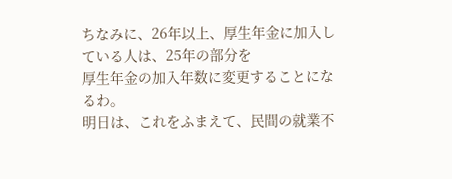ちなみに、26年以上、厚生年金に加入している人は、25年の部分を
厚生年金の加入年数に変更することになるわ。
明日は、これをふまえて、民間の就業不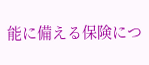能に備える保険につ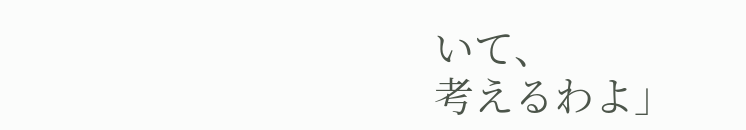いて、
考えるわよ」